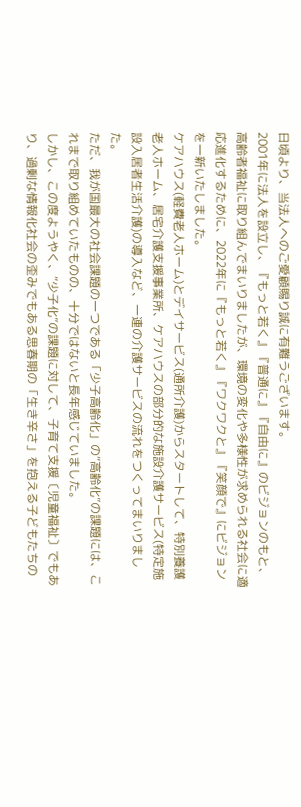日頃より、当法人へのご愛顧賜り誠に有難うございます。
2001年に法人を設立し、『もっと若く』『普通に』『自由に』のビジョンのもと、高齢者福祉に取り組んでまいりましたが、環境の変化や多様性が求められる社会に適応進化するために、2022年に『もっと若く』『ワクワクと』『笑顔で』にビジョンを一新いたしました。
ケアハウス(軽費老人ホーム)とデイサービス(通所介護)からスタートして、特別養護老人ホーム、居宅介護支援事業所、ケアハウスの部分的な施設介護サービス(特定施設入居者生活介護)の導入など、一連の介護サービスの流れをつくってまいりました。
ただ、我が国最大の社会課題の一つである「少子高齢化」の“高齢化”の課題には、これまで取り組めていたものの、十分ではないと長年感じていました。
しかし、この度ようやく、“少子化”の課題に対して、子育て支援〔児童福祉〕でもあり、過剰な情報化社会の歪みでもある思春期の「生き辛さ」を抱える子どもたちの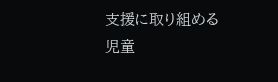支援に取り組める児童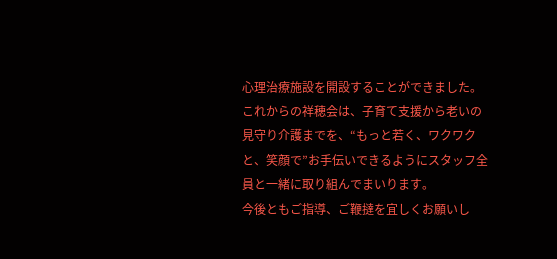心理治療施設を開設することができました。
これからの祥穂会は、子育て支援から老いの見守り介護までを、“もっと若く、ワクワクと、笑顔で”お手伝いできるようにスタッフ全員と一緒に取り組んでまいります。
今後ともご指導、ご鞭撻を宜しくお願いし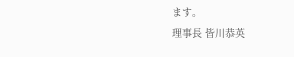ます。
理事長 皆川恭英